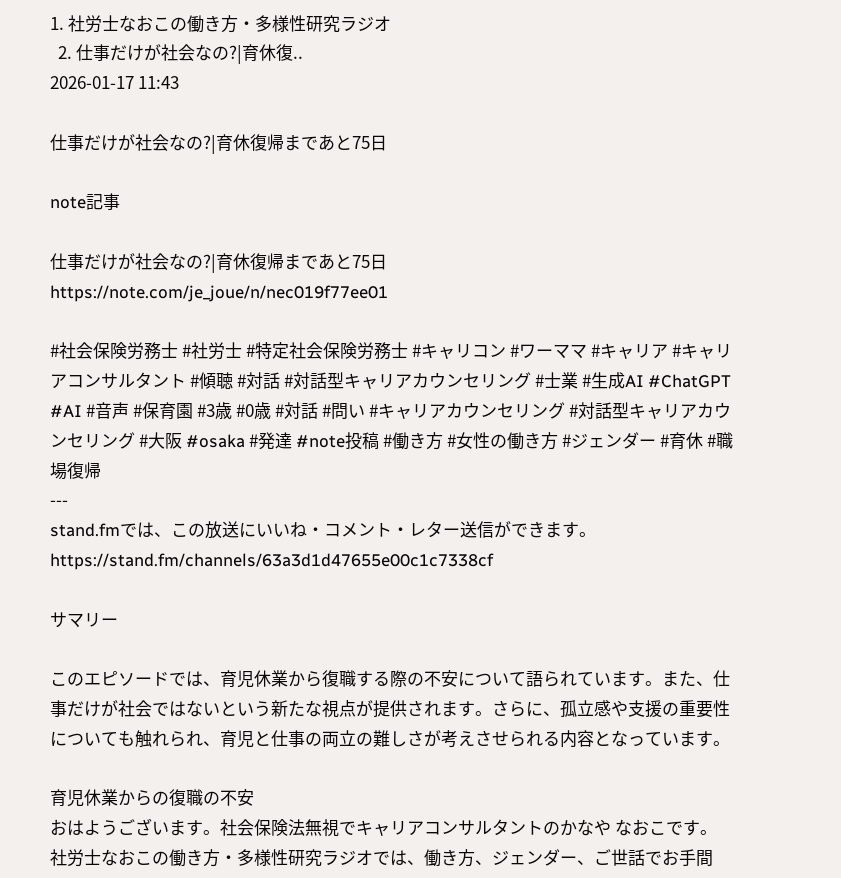1. 社労士なおこの働き方・多様性研究ラジオ
  2. 仕事だけが社会なの?|育休復..
2026-01-17 11:43

仕事だけが社会なの?|育休復帰まであと75日

note記事

仕事だけが社会なの?|育休復帰まであと75日
https://note.com/je_joue/n/nec019f77ee01

#社会保険労務士 #社労士 #特定社会保険労務士 #キャリコン #ワーママ #キャリア #キャリアコンサルタント #傾聴 #対話 #対話型キャリアカウンセリング #士業 #生成AI #ChatGPT #AI #音声 #保育園 #3歳 #0歳 #対話 #問い #キャリアカウンセリング #対話型キャリアカウンセリング #大阪 #osaka #発達 #note投稿 #働き方 #女性の働き方 #ジェンダー #育休 #職場復帰
---
stand.fmでは、この放送にいいね・コメント・レター送信ができます。
https://stand.fm/channels/63a3d1d47655e00c1c7338cf

サマリー

このエピソードでは、育児休業から復職する際の不安について語られています。また、仕事だけが社会ではないという新たな視点が提供されます。さらに、孤立感や支援の重要性についても触れられ、育児と仕事の両立の難しさが考えさせられる内容となっています。

育児休業からの復職の不安
おはようございます。社会保険法無視でキャリアコンサルタントのかなや なおこです。
社労士なおこの働き方・多様性研究ラジオでは、働き方、ジェンダー、ご世話でお手間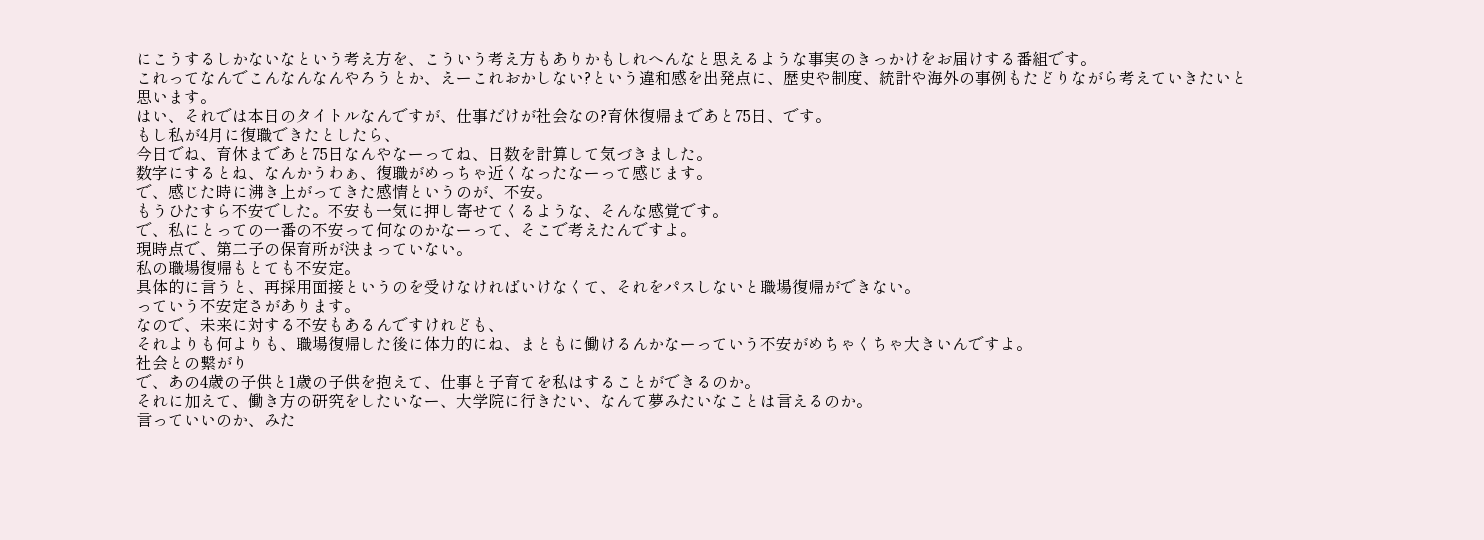にこうするしかないなという考え方を、こういう考え方もありかもしれへんなと思えるような事実のきっかけをお届けする番組です。
これってなんでこんなんなんやろうとか、えーこれおかしない?という違和感を出発点に、歴史や制度、統計や海外の事例もたどりながら考えていきたいと思います。
はい、それでは本日のタイトルなんですが、仕事だけが社会なの?育休復帰まであと75日、です。
もし私が4月に復職できたとしたら、
今日でね、育休まであと75日なんやなーってね、日数を計算して気づきました。
数字にするとね、なんかうわぁ、復職がめっちゃ近くなったなーって感じます。
で、感じた時に沸き上がってきた感情というのが、不安。
もうひたすら不安でした。不安も一気に押し寄せてくるような、そんな感覚です。
で、私にとっての一番の不安って何なのかなーって、そこで考えたんですよ。
現時点で、第二子の保育所が決まっていない。
私の職場復帰もとても不安定。
具体的に言うと、再採用面接というのを受けなければいけなくて、それをパスしないと職場復帰ができない。
っていう不安定さがあります。
なので、未来に対する不安もあるんですけれども、
それよりも何よりも、職場復帰した後に体力的にね、まともに働けるんかなーっていう不安がめちゃくちゃ大きいんですよ。
社会との繋がり
で、あの4歳の子供と1歳の子供を抱えて、仕事と子育てを私はすることができるのか。
それに加えて、働き方の研究をしたいなー、大学院に行きたい、なんて夢みたいなことは言えるのか。
言っていいのか、みた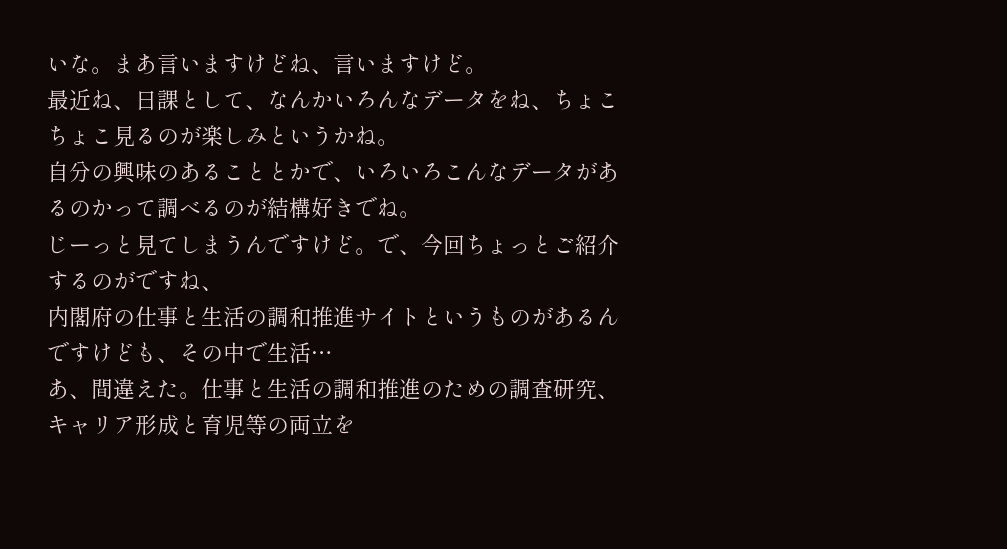いな。まあ言いますけどね、言いますけど。
最近ね、日課として、なんかいろんなデータをね、ちょこちょこ見るのが楽しみというかね。
自分の興味のあることとかで、いろいろこんなデータがあるのかって調べるのが結構好きでね。
じーっと見てしまうんですけど。で、今回ちょっとご紹介するのがですね、
内閣府の仕事と生活の調和推進サイトというものがあるんですけども、その中で生活…
あ、間違えた。仕事と生活の調和推進のための調査研究、キャリア形成と育児等の両立を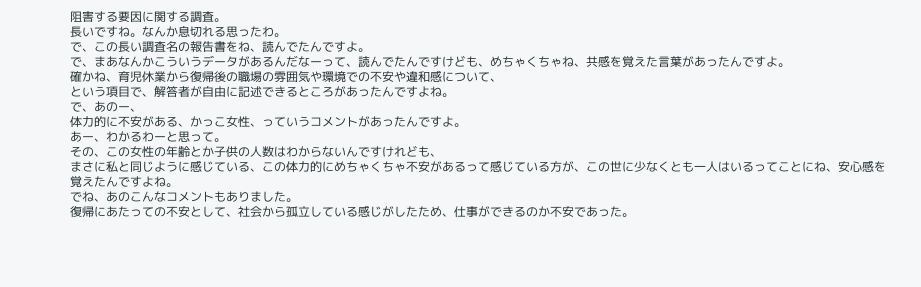阻害する要因に関する調査。
長いですね。なんか息切れる思ったわ。
で、この長い調査名の報告書をね、読んでたんですよ。
で、まあなんかこういうデータがあるんだなーって、読んでたんですけども、めちゃくちゃね、共感を覚えた言葉があったんですよ。
確かね、育児休業から復帰後の職場の雰囲気や環境での不安や違和感について、
という項目で、解答者が自由に記述できるところがあったんですよね。
で、あのー、
体力的に不安がある、かっこ女性、っていうコメントがあったんですよ。
あー、わかるわーと思って。
その、この女性の年齢とか子供の人数はわからないんですけれども、
まさに私と同じように感じている、この体力的にめちゃくちゃ不安があるって感じている方が、この世に少なくとも一人はいるってことにね、安心感を覚えたんですよね。
でね、あのこんなコメントもありました。
復帰にあたっての不安として、社会から孤立している感じがしたため、仕事ができるのか不安であった。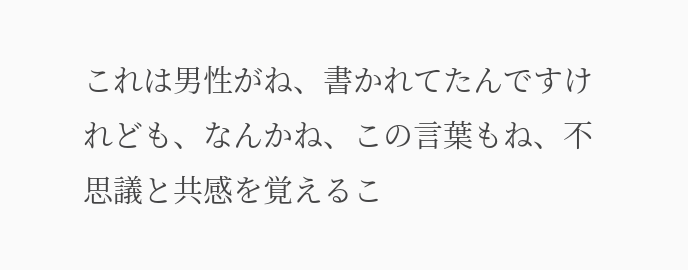これは男性がね、書かれてたんですけれども、なんかね、この言葉もね、不思議と共感を覚えるこ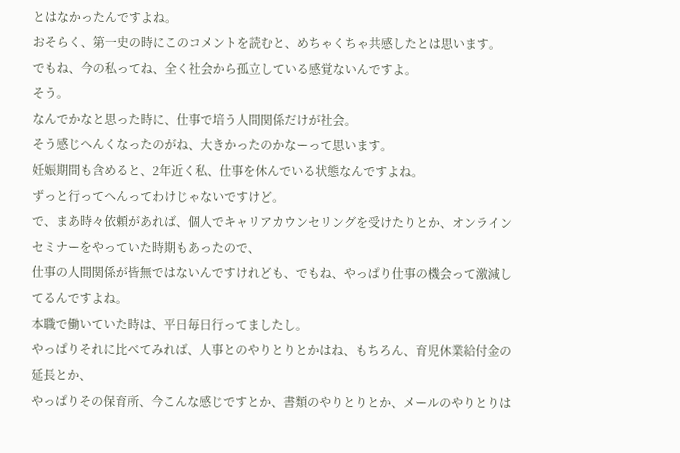とはなかったんですよね。
おそらく、第一史の時にこのコメントを読むと、めちゃくちゃ共感したとは思います。
でもね、今の私ってね、全く社会から孤立している感覚ないんですよ。
そう。
なんでかなと思った時に、仕事で培う人間関係だけが社会。
そう感じへんくなったのがね、大きかったのかなーって思います。
妊娠期間も含めると、2年近く私、仕事を休んでいる状態なんですよね。
ずっと行ってへんってわけじゃないですけど。
で、まあ時々依頼があれば、個人でキャリアカウンセリングを受けたりとか、オンラインセミナーをやっていた時期もあったので、
仕事の人間関係が皆無ではないんですけれども、でもね、やっぱり仕事の機会って激減してるんですよね。
本職で働いていた時は、平日毎日行ってましたし。
やっぱりそれに比べてみれば、人事とのやりとりとかはね、もちろん、育児休業給付金の延長とか、
やっぱりその保育所、今こんな感じですとか、書類のやりとりとか、メールのやりとりは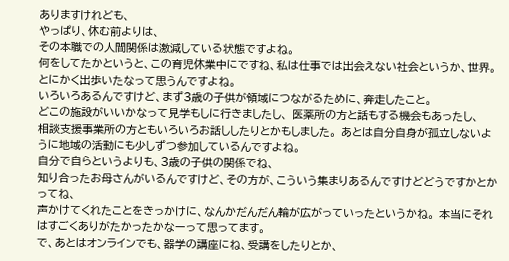ありますけれども、
やっぱり、休む前よりは、
その本職での人間関係は激減している状態ですよね。
何をしてたかというと、この育児休業中にですね、私は仕事では出会えない社会というか、世界。
とにかく出歩いたなって思うんですよね。
いろいろあるんですけど、まず3歳の子供が領域につながるために、奔走したこと。
どこの施設がいいかなって見学もしに行きましたし、 医薬所の方と話もする機会もあったし、
相談支援事業所の方ともいろいろお話ししたりとかもしました。 あとは自分自身が孤立しないように地域の活動にも少しずつ参加しているんですよね。
自分で自らというよりも、3歳の子供の関係でね、
知り合ったお母さんがいるんですけど、その方が、こういう集まりあるんですけどどうですかとかってね、
声かけてくれたことをきっかけに、なんかだんだん輪が広がっていったというかね。 本当にそれはすごくありがたかったかなーって思ってます。
で、あとはオンラインでも、器学の講座にね、受講をしたりとか、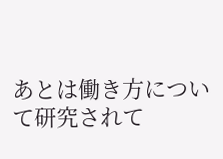あとは働き方について研究されて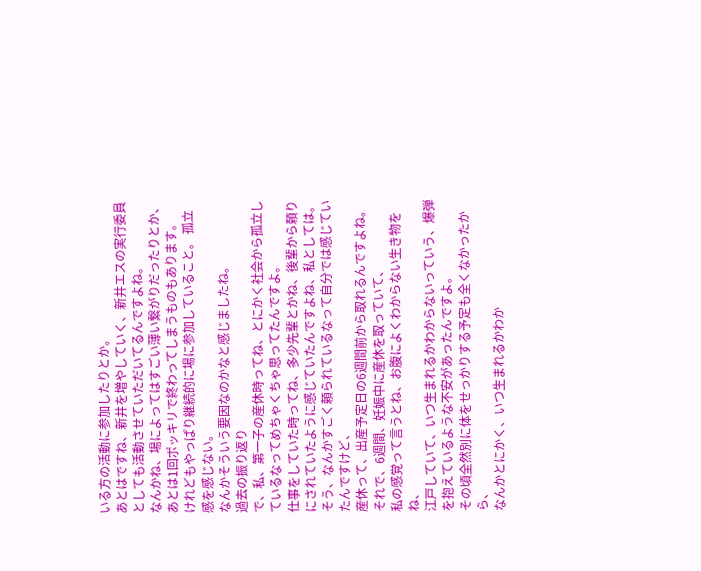いる方の活動に参加したりとか。
あとはですね、新井を増やしていく、新井エスの実行委員としても活動させていただいてるんですよね。
なんかね、場によってはすごい薄い繋がりだったりとか、あとは1回ポッキリで終わってしまうものもあります。
けれどもやっぱり継続的に場に参加していること。 孤立感を感じない。
なんかそういう要因なのかなと感じましたね。
過去の振り返り
で、私、第一子の産休時ってね、とにかく社会から孤立しているなってめちゃくちゃ思ってたんですよ。
仕事をしていた時ってね、多少先輩とかね、後輩から頼りにされていたように感じていたんですよね、私としては。
そう、なんかすごく頼られているなって自分では感じていたんですけど、
産休って、出産予定日の6週間前から取れるんですよね。
それで、6週間、妊娠中に産休を取っていて、
私の感覚って言うとね、お腹によくわからない生き物をね、
江戸していて、いつ生まれるかわからないっていう、爆弾を抱えているような不安があったんですよ。
その頃全然別に体をせっかりする予定も全くなかったから、
なんかとにかく、いつ生まれるかわか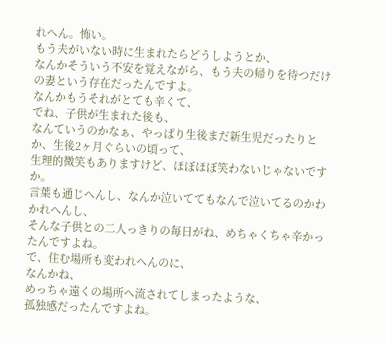れへん。怖い。
もう夫がいない時に生まれたらどうしようとか、
なんかそういう不安を覚えながら、もう夫の帰りを待つだけの妻という存在だったんですよ。
なんかもうそれがとても辛くて、
でね、子供が生まれた後も、
なんていうのかなぁ、やっぱり生後まだ新生児だったりとか、生後2ヶ月ぐらいの頃って、
生理的微笑もありますけど、ほぼほぼ笑わないじゃないですか。
言葉も通じへんし、なんか泣いててもなんで泣いてるのかわかれへんし、
そんな子供との二人っきりの毎日がね、めちゃくちゃ辛かったんですよね。
で、住む場所も変われへんのに、
なんかね、
めっちゃ遠くの場所へ流されてしまったような、
孤独感だったんですよね。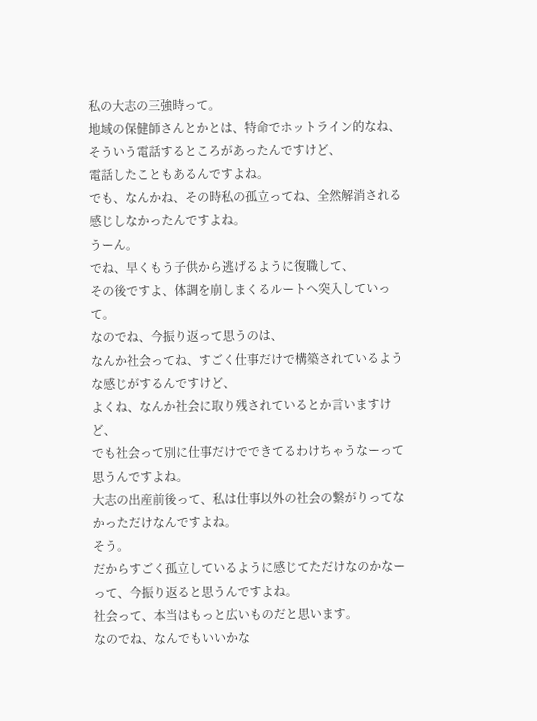私の大志の三強時って。
地域の保健師さんとかとは、特命でホットライン的なね、そういう電話するところがあったんですけど、
電話したこともあるんですよね。
でも、なんかね、その時私の孤立ってね、全然解消される感じしなかったんですよね。
うーん。
でね、早くもう子供から逃げるように復職して、
その後ですよ、体調を崩しまくるルートへ突入していって。
なのでね、今振り返って思うのは、
なんか社会ってね、すごく仕事だけで構築されているような感じがするんですけど、
よくね、なんか社会に取り残されているとか言いますけど、
でも社会って別に仕事だけでできてるわけちゃうなーって思うんですよね。
大志の出産前後って、私は仕事以外の社会の繋がりってなかっただけなんですよね。
そう。
だからすごく孤立しているように感じてただけなのかなーって、今振り返ると思うんですよね。
社会って、本当はもっと広いものだと思います。
なのでね、なんでもいいかな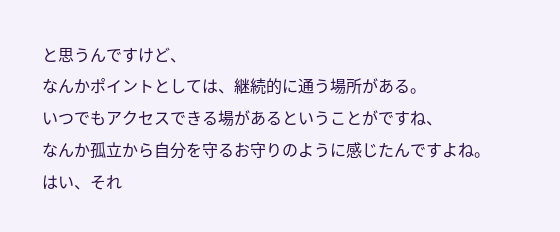と思うんですけど、
なんかポイントとしては、継続的に通う場所がある。
いつでもアクセスできる場があるということがですね、
なんか孤立から自分を守るお守りのように感じたんですよね。
はい、それ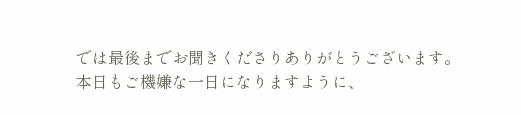では最後までお聞きくださりありがとうございます。
本日もご機嫌な一日になりますように、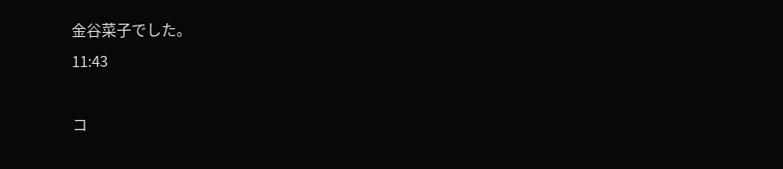金谷菜子でした。
11:43

コ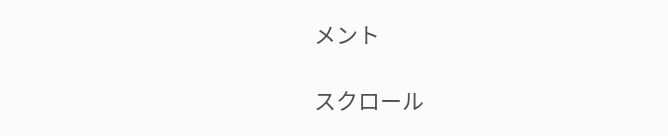メント

スクロール